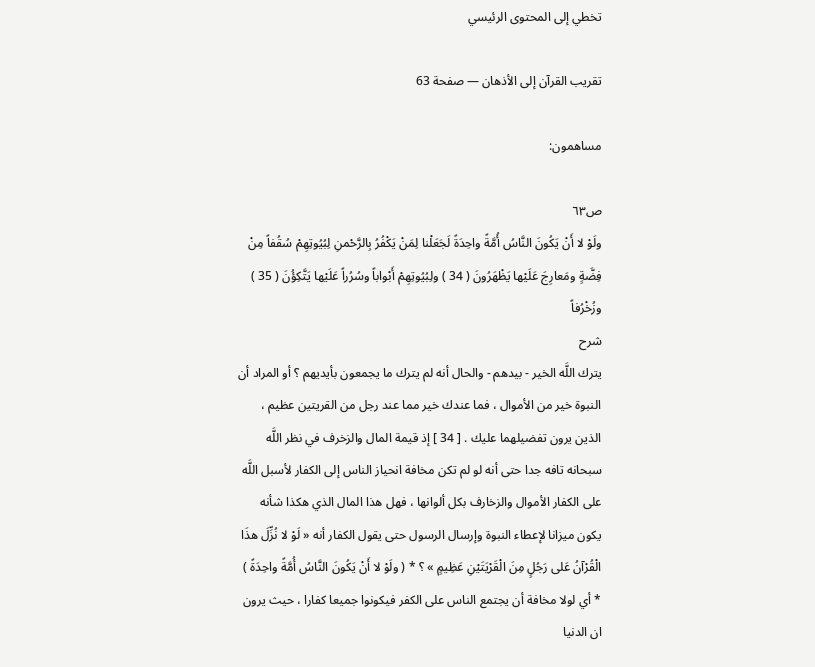تخطي إلى المحتوى الرئيسي

تقريب القرآن إلى الأذهان — صفحة 63

مساهمون:

ص٦٣
ولَوْ لا أَنْ يَكُونَ النَّاسُ أُمَّةً واحِدَةً لَجَعَلْنا لِمَنْ يَكْفُرُ بِالرَّحْمنِ لِبُيُوتِهِمْ سُقُفاً مِنْ فِضَّةٍ ومَعارِجَ عَلَيْها يَظْهَرُونَ ( 34 ) ولِبُيُوتِهِمْ أَبْواباً وسُرُراً عَلَيْها يَتَّكِؤُنَ ( 35 ) وزُخْرُفاً
شرح
يترك اللَّه الخير - بيدهم - والحال أنه لم يترك ما يجمعون بأيديهم ؟ أو المراد أن النبوة خير من الأموال ، فما عندك خير مما عند رجل من القريتين عظيم ، الذين يرون تفضيلهما عليك . [ 34 ] إذ قيمة المال والزخرف في نظر اللَّه سبحانه تافه جدا حتى أنه لو لم تكن مخافة انحياز الناس إلى الكفار لأسبل اللَّه على الكفار الأموال والزخارف بكل ألوانها ، فهل هذا المال الذي هكذا شأنه يكون ميزانا لإعطاء النبوة وإرسال الرسول حتى يقول الكفار أنه « لَوْ لا نُزِّلَ هذَا الْقُرْآنُ عَلى رَجُلٍ مِنَ الْقَرْيَتَيْنِ عَظِيمٍ » ؟ * ( ولَوْ لا أَنْ يَكُونَ النَّاسُ أُمَّةً واحِدَةً ) * أي لولا مخافة أن يجتمع الناس على الكفر فيكونوا جميعا كفارا ، حيث يرون ان الدنيا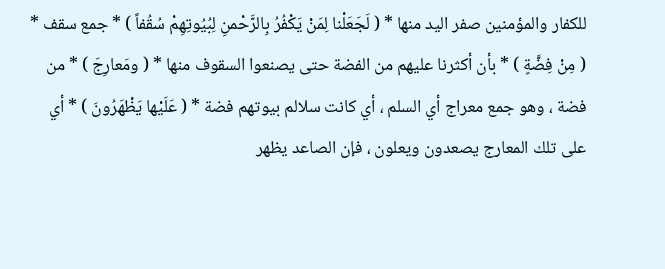للكفار والمؤمنين صفر اليد منها * ( لَجَعَلْنا لِمَنْ يَكْفُرُ بِالرَّحْمنِ لِبُيُوتِهِمْ سُقُفاً ) * جمع سقف * ( مِنْ فِضَّةٍ ) * بأن أكثرنا عليهم من الفضة حتى يصنعوا السقوف منها * ( ومَعارِجَ ) * من فضة ، وهو جمع معراج أي السلم ، أي كانت سلالم بيوتهم فضة * ( عَلَيْها يَظْهَرُونَ ) * أي على تلك المعارج يصعدون ويعلون ، فإن الصاعد يظهر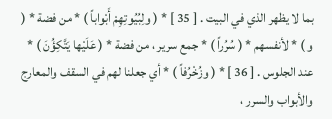بما لا يظهر الذي في البيت . [ 35 ] * ( ولِبُيُوتِهِمْ أَبْواباً ) * من فضة * ( و ) * لأنفسهم * ( سُرُراً ) * جمع سرير ، من فضة * ( عَلَيْها يَتَّكِؤُنَ ) * عند الجلوس . [ 36 ] * ( وزُخْرُفاً ) * أي جعلنا لهم في السقف والمعارج والأبواب والسرر ،